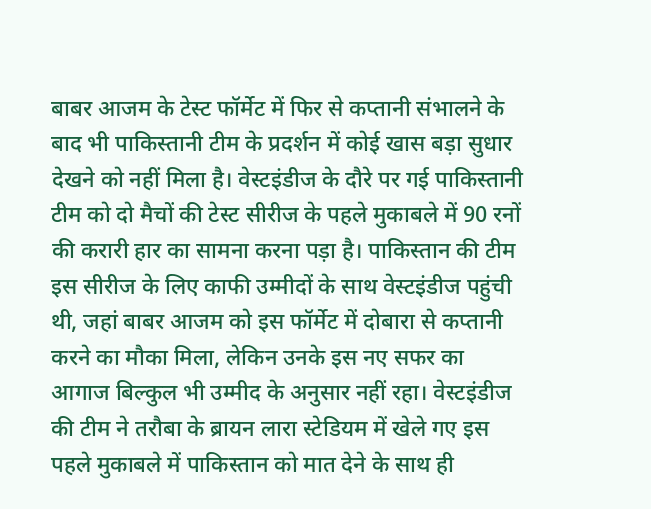बाबर आजम के टेस्ट फॉर्मेट में फिर से कप्तानी संभालने के बाद भी पाकिस्तानी टीम के प्रदर्शन में कोई खास बड़ा सुधार देखने को नहीं मिला है। वेस्टइंडीज के दौरे पर गई पाकिस्तानी टीम को दो मैचों की टेस्ट सीरीज के पहले मुकाबले में 90 रनों की करारी हार का सामना करना पड़ा है। पाकिस्तान की टीम इस सीरीज के लिए काफी उम्मीदों के साथ वेस्टइंडीज पहुंची थी, जहां बाबर आजम को इस फॉर्मेट में दोबारा से कप्तानी करने का मौका मिला, लेकिन उनके इस नए सफर का आगाज बिल्कुल भी उम्मीद के अनुसार नहीं रहा। वेस्टइंडीज की टीम ने तरौबा के ब्रायन लारा स्टेडियम में खेले गए इस पहले मुकाबले में पाकिस्तान को मात देने के साथ ही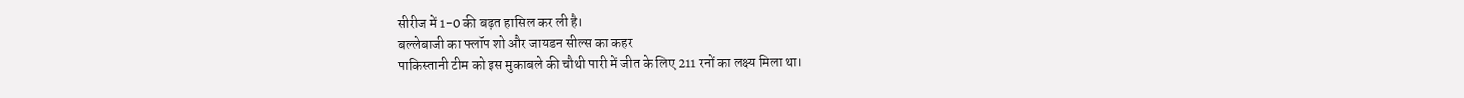सीरीज में 1-0 की बढ़त हासिल कर ली है।
बल्लेबाजी का फ्लॉप शो और जायडन सील्स का कहर
पाकिस्तानी टीम को इस मुकाबले की चौथी पारी में जीत के लिए 211 रनों का लक्ष्य मिला था।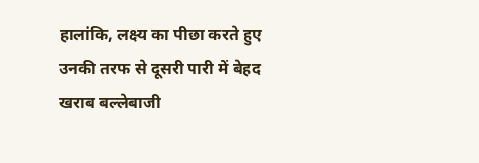हालांकि, लक्ष्य का पीछा करते हुए उनकी तरफ से दूसरी पारी में बेहद खराब बल्लेबाजी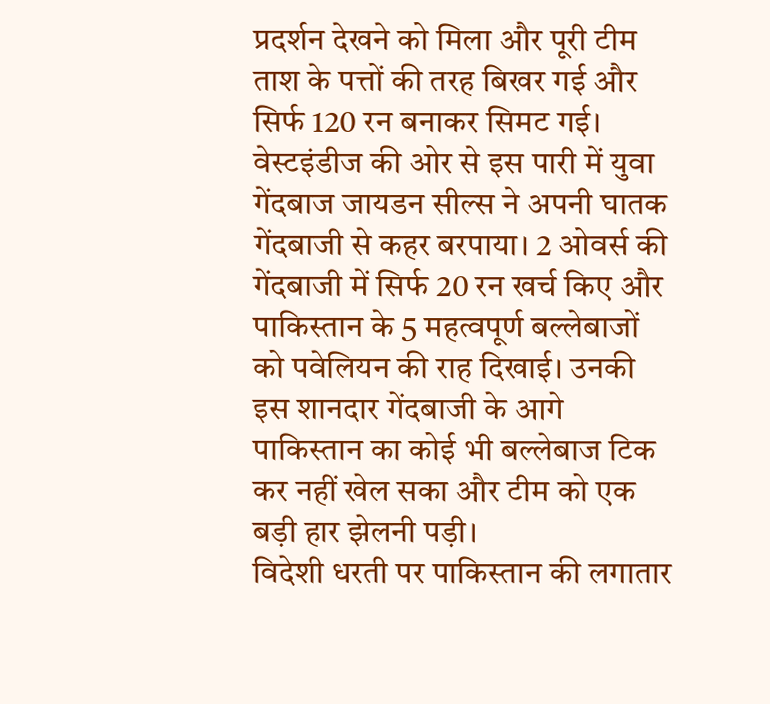प्रदर्शन देखने को मिला और पूरी टीम ताश के पत्तों की तरह बिखर गई और सिर्फ 120 रन बनाकर सिमट गई। वेस्टइंडीज की ओर से इस पारी में युवा गेंदबाज जायडन सील्स ने अपनी घातक गेंदबाजी से कहर बरपाया। 2 ओवर्स की गेंदबाजी में सिर्फ 20 रन खर्च किए और पाकिस्तान के 5 महत्वपूर्ण बल्लेबाजों को पवेलियन की राह दिखाई। उनकी इस शानदार गेंदबाजी के आगे पाकिस्तान का कोई भी बल्लेबाज टिक कर नहीं खेल सका और टीम को एक बड़ी हार झेलनी पड़ी।
विदेशी धरती पर पाकिस्तान की लगातार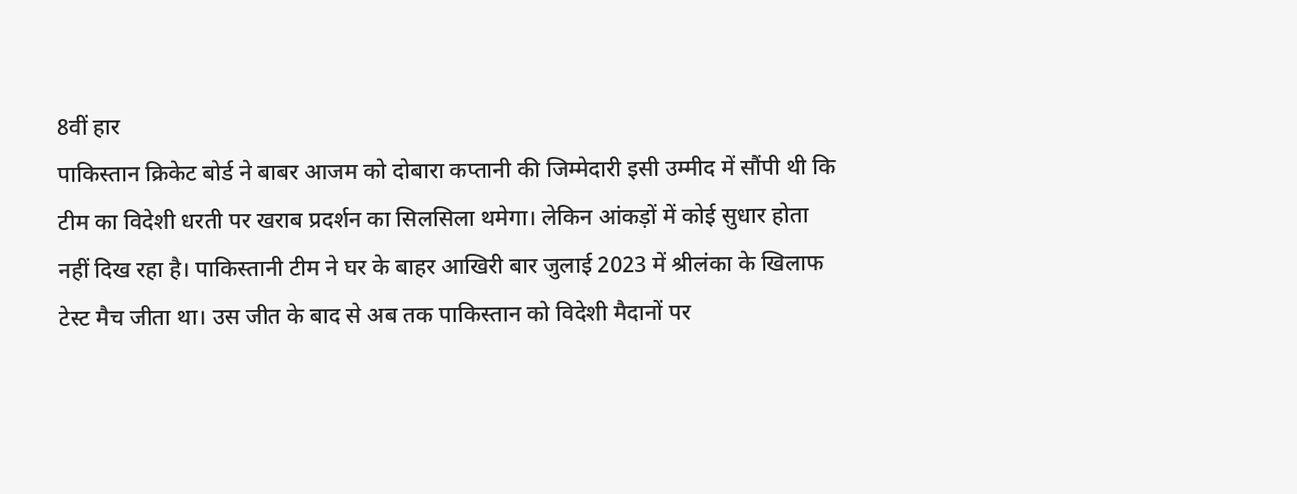8वीं हार
पाकिस्तान क्रिकेट बोर्ड ने बाबर आजम को दोबारा कप्तानी की जिम्मेदारी इसी उम्मीद में सौंपी थी कि टीम का विदेशी धरती पर खराब प्रदर्शन का सिलसिला थमेगा। लेकिन आंकड़ों में कोई सुधार होता नहीं दिख रहा है। पाकिस्तानी टीम ने घर के बाहर आखिरी बार जुलाई 2023 में श्रीलंका के खिलाफ टेस्ट मैच जीता था। उस जीत के बाद से अब तक पाकिस्तान को विदेशी मैदानों पर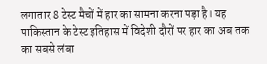लगातार 8 टेस्ट मैचों में हार का सामना करना पड़ा है। यह पाकिस्तान के टेस्ट इतिहास में विदेशी दौरों पर हार का अब तक का सबसे लंबा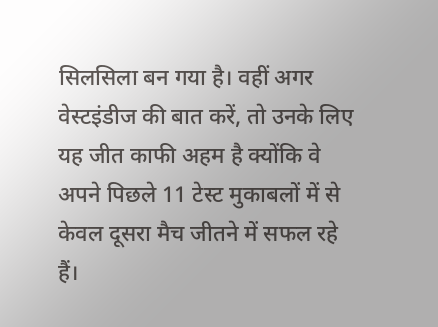सिलसिला बन गया है। वहीं अगर वेस्टइंडीज की बात करें, तो उनके लिए यह जीत काफी अहम है क्योंकि वे अपने पिछले 11 टेस्ट मुकाबलों में से केवल दूसरा मैच जीतने में सफल रहे हैं।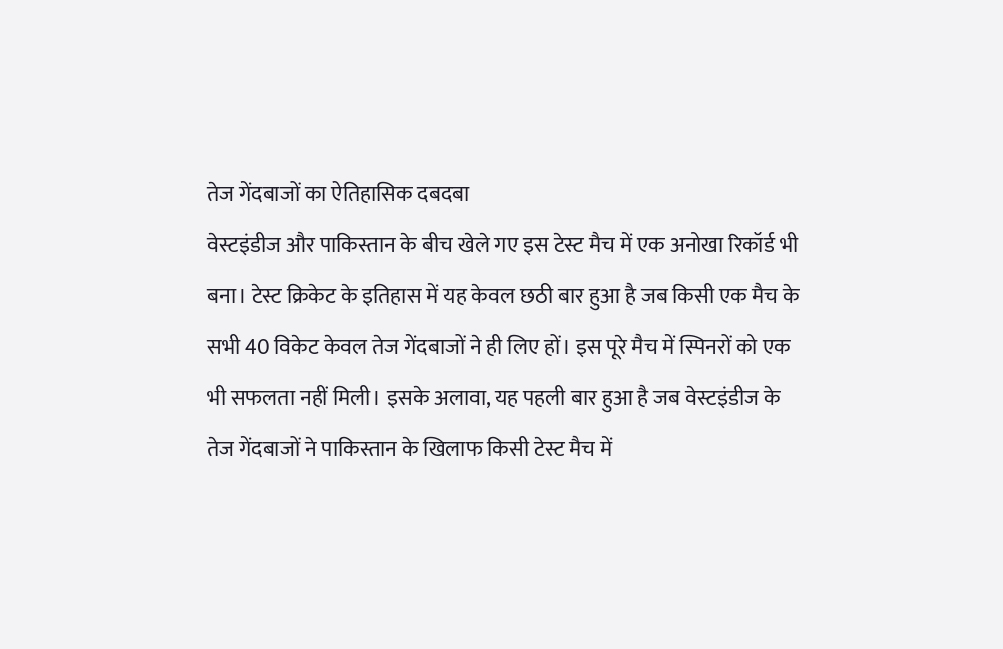तेज गेंदबाजों का ऐतिहासिक दबदबा
वेस्टइंडीज और पाकिस्तान के बीच खेले गए इस टेस्ट मैच में एक अनोखा रिकॉर्ड भी बना। टेस्ट क्रिकेट के इतिहास में यह केवल छठी बार हुआ है जब किसी एक मैच के सभी 40 विकेट केवल तेज गेंदबाजों ने ही लिए हों। इस पूरे मैच में स्पिनरों को एक भी सफलता नहीं मिली। इसके अलावा, यह पहली बार हुआ है जब वेस्टइंडीज के तेज गेंदबाजों ने पाकिस्तान के खिलाफ किसी टेस्ट मैच में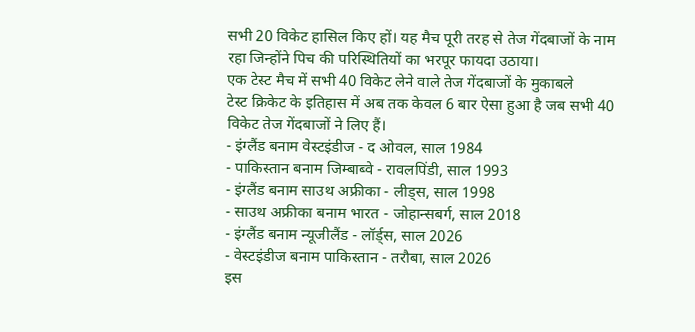सभी 20 विकेट हासिल किए हों। यह मैच पूरी तरह से तेज गेंदबाजों के नाम रहा जिन्होंने पिच की परिस्थितियों का भरपूर फायदा उठाया।
एक टेस्ट मैच में सभी 40 विकेट लेने वाले तेज गेंदबाजों के मुकाबले
टेस्ट क्रिकेट के इतिहास में अब तक केवल 6 बार ऐसा हुआ है जब सभी 40 विकेट तेज गेंदबाजों ने लिए हैं।
- इंग्लैंड बनाम वेस्टइंडीज - द ओवल, साल 1984
- पाकिस्तान बनाम जिम्बाब्वे - रावलपिंडी, साल 1993
- इंग्लैंड बनाम साउथ अफ्रीका - लीड्स, साल 1998
- साउथ अफ्रीका बनाम भारत - जोहान्सबर्ग, साल 2018
- इंग्लैंड बनाम न्यूजीलैंड - लॉर्ड्स, साल 2026
- वेस्टइंडीज बनाम पाकिस्तान - तरौबा, साल 2026
इस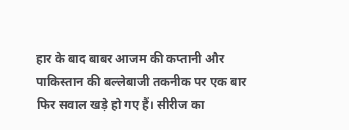हार के बाद बाबर आजम की कप्तानी और पाकिस्तान की बल्लेबाजी तकनीक पर एक बार फिर सवाल खड़े हो गए हैं। सीरीज का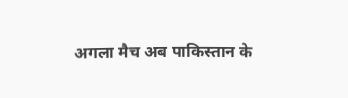अगला मैच अब पाकिस्तान के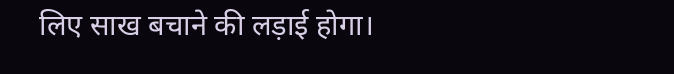लिए साख बचाने की लड़ाई होगा।